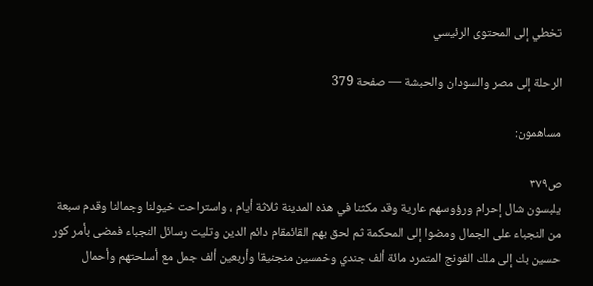تخطي إلى المحتوى الرئيسي

الرحلة إلى مصر والسودان والحبشة — صفحة 379

مساهمون:

ص٣٧٩
يلبسون شال إحرام ورؤوسهم عارية وقد مكثنا في هذه المدينة ثلاثة أيام ، واستراحت خيولنا وجمالنا وقدم سبعة من النجباء على الجمال ومضوا إلى المحكمة ثم لحق بهم القائمقام دائم الدين وتليت رسائل النجباء فمضى بأمر كور حسين بك إلى ملك الفونج المتمرد مائة ألف جندي وخمسين منجنيقا وأربعين ألف جمل مع أسلحتهم وأحمال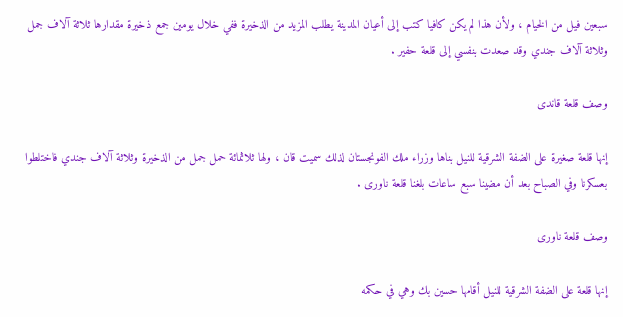سبعين فيل من الخيام ، ولأن هذا لم يكن كافيا كتب إلى أعيان المدينة يطلب المزيد من الذخيرة ففي خلال يومين جمع ذخيرة مقدارها ثلاثة آلاف جمل وثلاثة آلاف جندي وقد صعدت بنفسي إلى قلعة حفير .

وصف قلعة قاندى

إنها قلعة صغيرة على الضفة الشرقية للنيل بناها وزراء ملك الفونجستان لذلك سميت قان ، ولها ثلاثمائة حمل جمل من الذخيرة وثلاثة آلاف جندي فاختلطوا بعسكرنا وفي الصباح بعد أن مضينا سبع ساعات بلغنا قلعة ناورى .

وصف قلعة ناورى

إنها قلعة على الضفة الشرقية للنيل أقامها حسين بك وهي في حكمه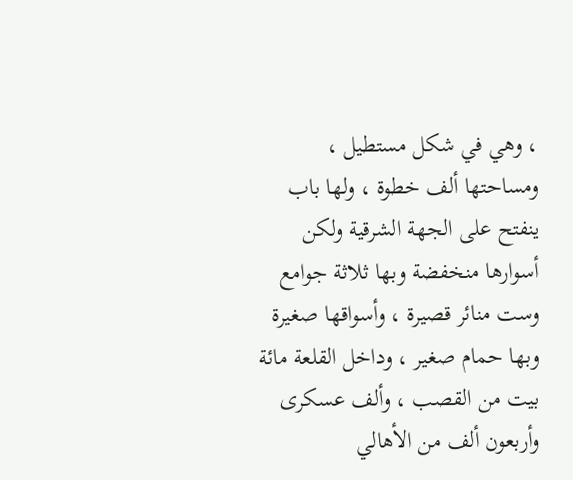، وهي في شكل مستطيل ، ومساحتها ألف خطوة ، ولها باب ينفتح على الجهة الشرقية ولكن أسوارها منخفضة وبها ثلاثة جوامع وست منائر قصيرة ، وأسواقها صغيرة وبها حمام صغير ، وداخل القلعة مائة بيت من القصب ، وألف عسكرى وأربعون ألف من الأهالي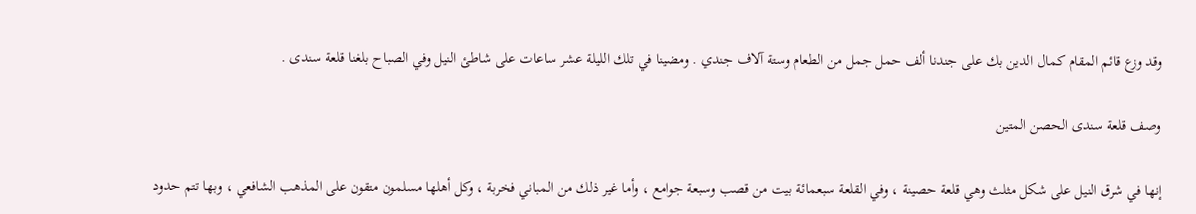وقد وزع قائم المقام كمال الدين بك على جندنا ألف حمل جمل من الطعام وستة آلاف جندي . ومضينا في تلك الليلة عشر ساعات على شاطئ النيل وفي الصباح بلغنا قلعة سندى .

وصف قلعة سندى الحصن المتين

إنها في شرق النيل على شكل مثلث وهي قلعة حصينة ، وفي القلعة سبعمائة بيت من قصب وسبعة جوامع ، وأما غير ذلك من المباني فخربة ، وكل أهلها مسلمون متقون على المذهب الشافعي ، وبها تتم حدود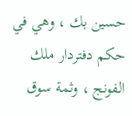حسين بك ، وهي في حكم دفتردار ملك الفونج ، وثمة سوق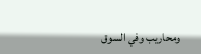ومحاريب وفي السوق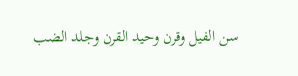سن الفيل وقرن وحيد القرن وجلد الضب